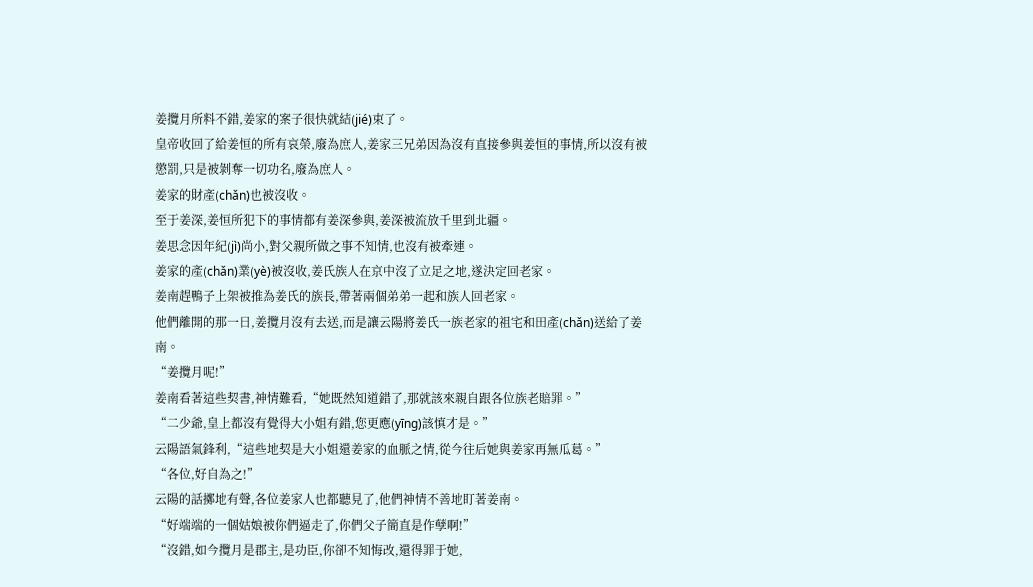姜攬月所料不錯,姜家的案子很快就結(jié)束了。
皇帝收回了給姜恒的所有哀榮,廢為庶人,姜家三兄弟因為沒有直接參與姜恒的事情,所以沒有被懲罰,只是被剝奪一切功名,廢為庶人。
姜家的財產(chǎn)也被沒收。
至于姜深,姜恒所犯下的事情都有姜深參與,姜深被流放千里到北疆。
姜思念因年紀(jì)尚小,對父親所做之事不知情,也沒有被牽連。
姜家的產(chǎn)業(yè)被沒收,姜氏族人在京中沒了立足之地,遂決定回老家。
姜南趕鴨子上架被推為姜氏的族長,帶著兩個弟弟一起和族人回老家。
他們離開的那一日,姜攬月沒有去送,而是讓云陽將姜氏一族老家的祖宅和田產(chǎn)送給了姜南。
“姜攬月呢!”
姜南看著這些契書,神情難看,“她既然知道錯了,那就該來親自跟各位族老賠罪。”
“二少爺,皇上都沒有覺得大小姐有錯,您更應(yīng)該慎才是。”
云陽語氣鋒利,“這些地契是大小姐還姜家的血脈之情,從今往后她與姜家再無瓜葛。”
“各位,好自為之!”
云陽的話擲地有聲,各位姜家人也都聽見了,他們神情不善地盯著姜南。
“好端端的一個姑娘被你們逼走了,你們父子簡直是作孽啊!”
“沒錯,如今攬月是郡主,是功臣,你卻不知悔改,還得罪于她,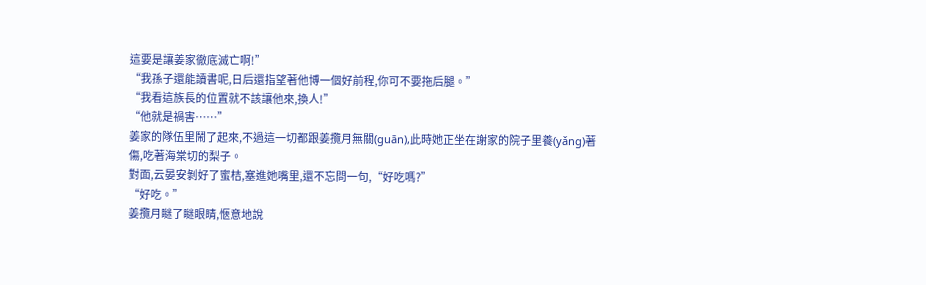這要是讓姜家徹底滅亡啊!”
“我孫子還能讀書呢,日后還指望著他博一個好前程,你可不要拖后腿。”
“我看這族長的位置就不該讓他來,換人!”
“他就是禍害……”
姜家的隊伍里鬧了起來,不過這一切都跟姜攬月無關(guān),此時她正坐在謝家的院子里養(yǎng)著傷,吃著海棠切的梨子。
對面,云晏安剝好了蜜桔,塞進她嘴里,還不忘問一句,“好吃嗎?”
“好吃。”
姜攬月瞇了瞇眼睛,愜意地說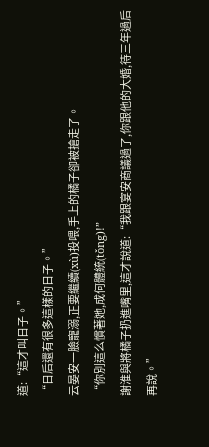道:“這才叫日子。”
“日后還有很多這樣的日子。”
云晏安一臉寵溺,正要繼續(xù)投喂,手上的橘子卻被搶走了。
“你別這么慣著她,成何體統(tǒng)!”
謝淮與將橘子扔進嘴里,這才說道:“我跟宴安商議過了,你跟他的大婚,待三年過后再說。”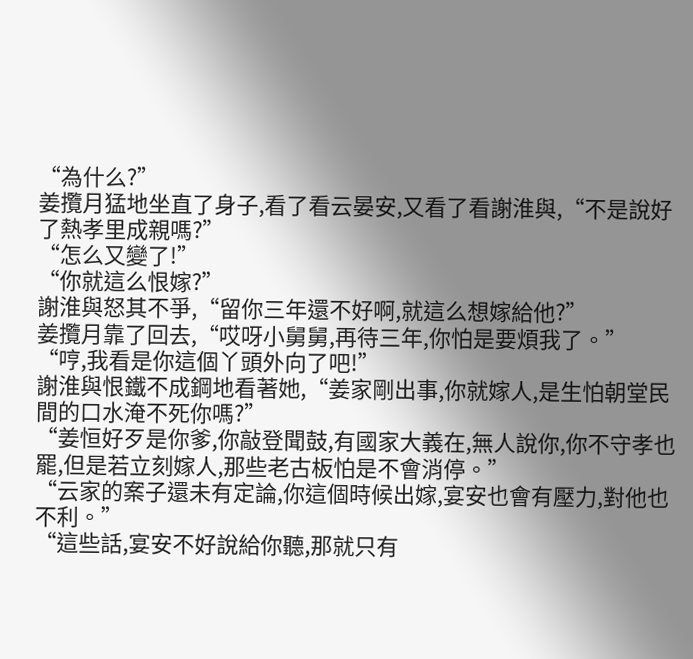“為什么?”
姜攬月猛地坐直了身子,看了看云晏安,又看了看謝淮與,“不是說好了熱孝里成親嗎?”
“怎么又變了!”
“你就這么恨嫁?”
謝淮與怒其不爭,“留你三年還不好啊,就這么想嫁給他?”
姜攬月靠了回去,“哎呀小舅舅,再待三年,你怕是要煩我了。”
“哼,我看是你這個丫頭外向了吧!”
謝淮與恨鐵不成鋼地看著她,“姜家剛出事,你就嫁人,是生怕朝堂民間的口水淹不死你嗎?”
“姜恒好歹是你爹,你敲登聞鼓,有國家大義在,無人說你,你不守孝也罷,但是若立刻嫁人,那些老古板怕是不會消停。”
“云家的案子還未有定論,你這個時候出嫁,宴安也會有壓力,對他也不利。”
“這些話,宴安不好說給你聽,那就只有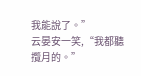我能說了。”
云晏安一笑,“我都聽攬月的。”